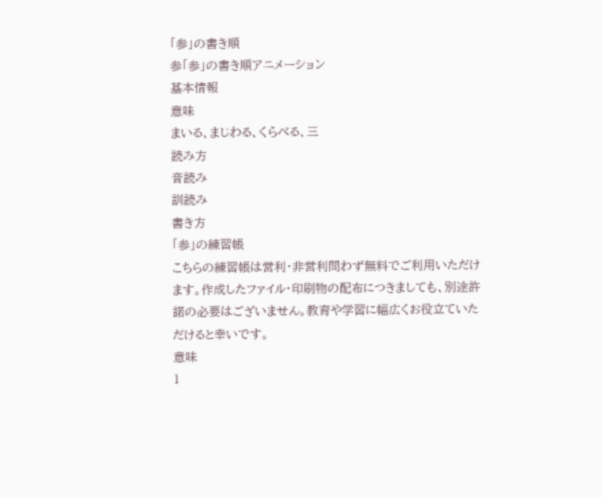「参」の書き順
参「参」の書き順アニメーション
基本情報
意味
まいる、まじわる、くらべる、三
読み方
音読み
訓読み
書き方
「参」の練習帳
こちらの練習帳は営利・非営利問わず無料でご利用いただけます。作成したファイル・印刷物の配布につきましても、別途許諾の必要はございません。教育や学習に幅広くお役立ていただけると幸いです。
意味
1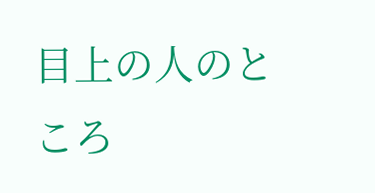目上の人のところ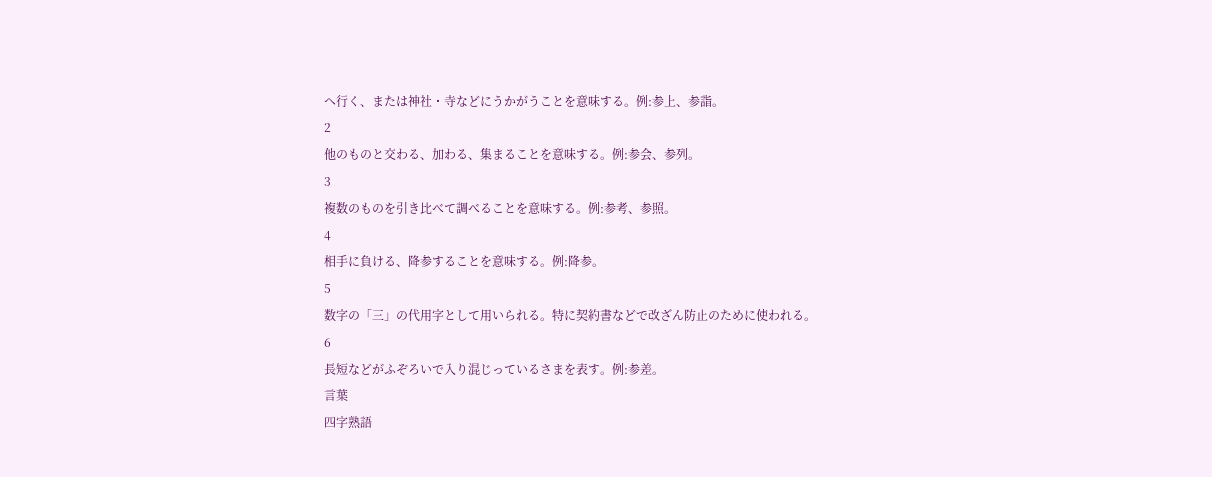へ行く、または神社・寺などにうかがうことを意味する。例:参上、参詣。
2
他のものと交わる、加わる、集まることを意味する。例:参会、参列。
3
複数のものを引き比べて調べることを意味する。例:参考、参照。
4
相手に負ける、降参することを意味する。例:降参。
5
数字の「三」の代用字として用いられる。特に契約書などで改ざん防止のために使われる。
6
長短などがふぞろいで入り混じっているさまを表す。例:参差。
言葉
四字熟語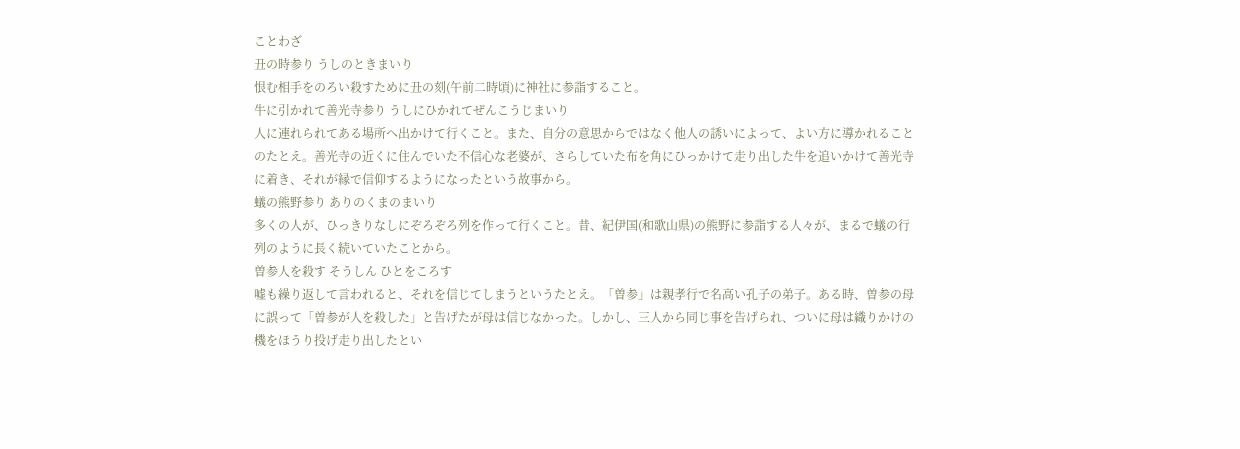ことわざ
丑の時参り うしのときまいり
恨む相手をのろい殺すために丑の刻(午前二時頃)に神社に参詣すること。
牛に引かれて善光寺参り うしにひかれてぜんこうじまいり
人に連れられてある場所へ出かけて行くこと。また、自分の意思からではなく他人の誘いによって、よい方に導かれることのたとえ。善光寺の近くに住んでいた不信心な老婆が、さらしていた布を角にひっかけて走り出した牛を追いかけて善光寺に着き、それが縁で信仰するようになったという故事から。
蟻の熊野参り ありのくまのまいり
多くの人が、ひっきりなしにぞろぞろ列を作って行くこと。昔、紀伊国(和歌山県)の熊野に参詣する人々が、まるで蟻の行列のように長く続いていたことから。
曽参人を殺す そうしん ひとをころす
嘘も繰り返して言われると、それを信じてしまうというたとえ。「曽参」は親孝行で名高い孔子の弟子。ある時、曽参の母に誤って「曽参が人を殺した」と告げたが母は信じなかった。しかし、三人から同じ事を告げられ、ついに母は織りかけの機をほうり投げ走り出したとい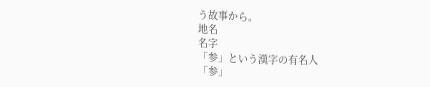う故事から。
地名
名字
「参」という漢字の有名人
「参」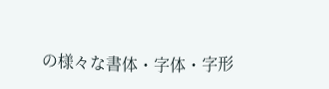の様々な書体・字体・字形